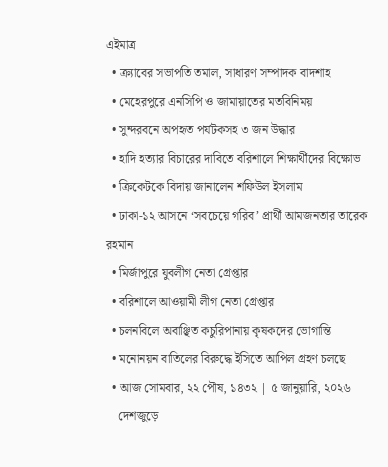এইমাত্র
  • ক্র্যাবের সভাপতি তমাল, সাধারণ সম্পাদক বাদশাহ
  • মেহেরপুরে এনসিপি ও জামায়াতের মতবিনিময়
  • সুন্দরবনে অপহৃত পর্যটকসহ ৩ জন উদ্ধার
  • হাদি হত্যার বিচারের দাবিতে বরিশালে শিক্ষার্থীদের বিক্ষোভ
  • ক্রিকেটকে বিদায় জানালেন শফিউল ইসলাম
  • ঢাকা-১২ আসনে ‘সবচেয়ে গরিব’ প্রার্থী আমজনতার তারেক রহমান
  • মির্জাপুরে যুবলীগ নেতা গ্রেপ্তার
  • বরিশালে আওয়ামী লীগ নেতা গ্রেপ্তার
  • চলনবিলে অবাঞ্ছিত কচুরিপানায় কৃষকদের ভোগান্তি
  • মনোনয়ন বাতিলের বিরুদ্ধে ইসিতে আপিল গ্রহণ চলছে
  • আজ সোমবার, ২২ পৌষ, ১৪৩২ | ৫ জানুয়ারি, ২০২৬
    দেশজুড়ে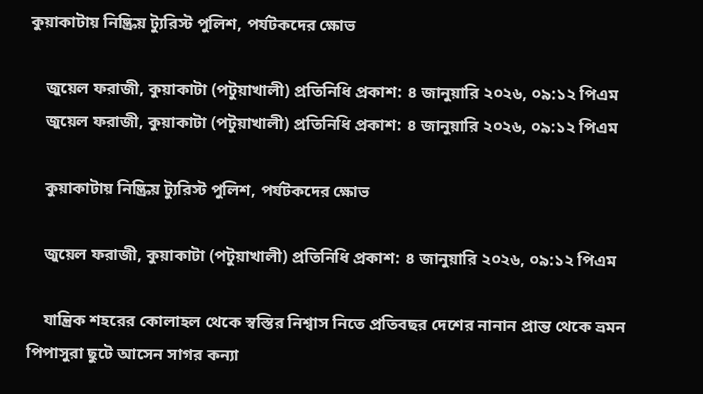কুয়াকাটায় নিষ্ক্রিয় ট্যুরিস্ট পুলিশ, পর্যটকদের ক্ষোভ

    জুয়েল ফরাজী, কুয়াকাটা (পটুয়াখালী) প্রতিনিধি প্রকাশ: ৪ জানুয়ারি ২০২৬, ০৯:১২ পিএম
    জুয়েল ফরাজী, কুয়াকাটা (পটুয়াখালী) প্রতিনিধি প্রকাশ: ৪ জানুয়ারি ২০২৬, ০৯:১২ পিএম

    কুয়াকাটায় নিষ্ক্রিয় ট্যুরিস্ট পুলিশ, পর্যটকদের ক্ষোভ

    জুয়েল ফরাজী, কুয়াকাটা (পটুয়াখালী) প্রতিনিধি প্রকাশ: ৪ জানুয়ারি ২০২৬, ০৯:১২ পিএম

    যান্ত্রিক শহরের কোলাহল থেকে স্বস্তির নিশ্বাস নিতে প্রতিবছর দেশের নানান প্রান্ত থেকে ভ্রমন পিপাসুরা ছুটে আসেন সাগর কন্যা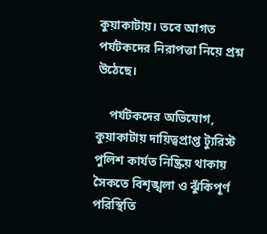কুয়াকাটায়। তবে আগত পর্যটকদের নিরাপত্তা নিয়ে প্রশ্ন উঠেছে।

    পর্যটকদের অভিযোগ, কুয়াকাটায় দায়িত্বপ্রাপ্ত ট্যুরিস্ট পুলিশ কার্যত নিষ্ক্রিয় থাকায় সৈকতে বিশৃঙ্খলা ও ঝুঁকিপূর্ণ পরিস্থিতি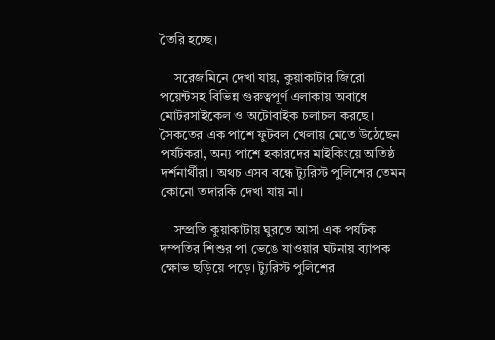তৈরি হচ্ছে।

    সরেজমিনে দেখা যায়, কুয়াকাটার জিরো পয়েন্টসহ বিভিন্ন গুরুত্বপূর্ণ এলাকায় অবাধে মোটরসাইকেল ও অটোবাইক চলাচল করছে। সৈকতের এক পাশে ফুটবল খেলায় মেতে উঠেছেন পর্যটকরা, অন্য পাশে হকারদের মাইকিংয়ে অতিষ্ঠ দর্শনার্থীরা। অথচ এসব বন্ধে ট্যুরিস্ট পুলিশের তেমন কোনো তদারকি দেখা যায় না।

    সম্প্রতি কুয়াকাটায় ঘুরতে আসা এক পর্যটক দম্পতির শিশুর পা ভেঙে যাওয়ার ঘটনায় ব্যাপক ক্ষোভ ছড়িয়ে পড়ে। ট্যুরিস্ট পুলিশের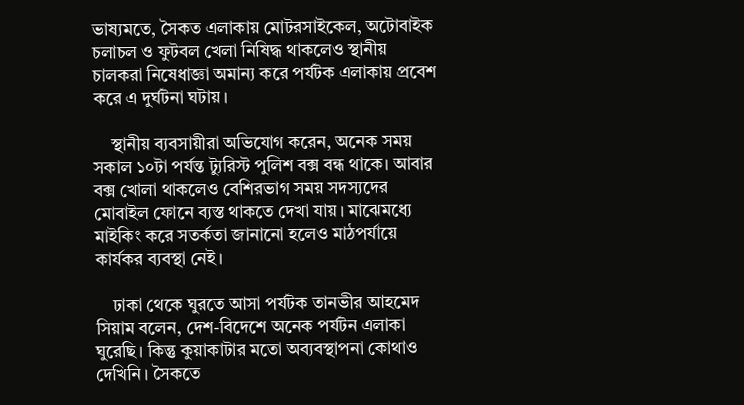ভাষ্যমতে, সৈকত এলাকায় মোটরসাইকেল, অটোবাইক চলাচল ও ফুটবল খেলা নিষিদ্ধ থাকলেও স্থানীয় চালকরা নিষেধাজ্ঞা অমান্য করে পর্যটক এলাকায় প্রবেশ করে এ দুর্ঘটনা ঘটায়।

    স্থানীয় ব্যবসায়ীরা অভিযোগ করেন, অনেক সময় সকাল ১০টা পর্যন্ত ট্যুরিস্ট পুলিশ বক্স বন্ধ থাকে। আবার বক্স খোলা থাকলেও বেশিরভাগ সময় সদস্যদের মোবাইল ফোনে ব্যস্ত থাকতে দেখা যায়। মাঝেমধ্যে মাইকিং করে সতর্কতা জানানো হলেও মাঠপর্যায়ে কার্যকর ব্যবস্থা নেই।

    ঢাকা থেকে ঘুরতে আসা পর্যটক তানভীর আহমেদ সিয়াম বলেন, দেশ-বিদেশে অনেক পর্যটন এলাকা ঘুরেছি। কিন্তু কুয়াকাটার মতো অব্যবস্থাপনা কোথাও দেখিনি। সৈকতে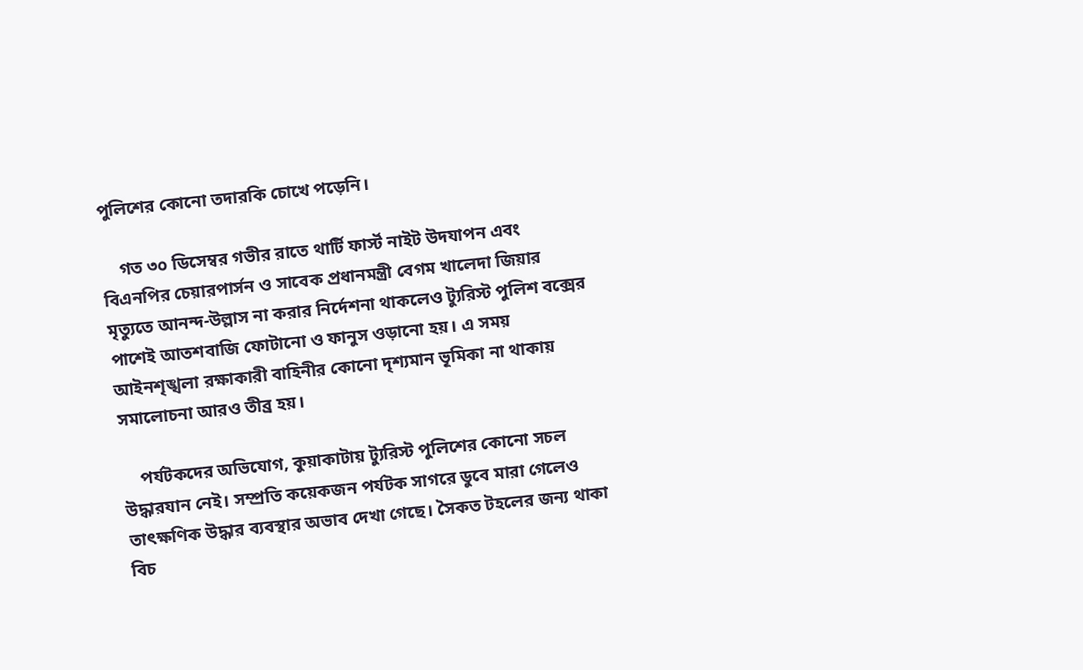পুলিশের কোনো তদারকি চোখে পড়েনি।

    গত ৩০ ডিসেম্বর গভীর রাতে থার্টি ফার্স্ট নাইট উদযাপন এবং বিএনপির চেয়ারপার্সন ও সাবেক প্রধানমন্ত্রী বেগম খালেদা জিয়ার মৃত্যুতে আনন্দ-উল্লাস না করার নির্দেশনা থাকলেও ট্যুরিস্ট পুলিশ বক্সের পাশেই আতশবাজি ফোটানো ও ফানুস ওড়ানো হয়। এ সময় আইনশৃঙ্খলা রক্ষাকারী বাহিনীর কোনো দৃশ্যমান ভূমিকা না থাকায় সমালোচনা আরও তীব্র হয়।

    পর্যটকদের অভিযোগ, কুয়াকাটায় ট্যুরিস্ট পুলিশের কোনো সচল উদ্ধারযান নেই। সম্প্রতি কয়েকজন পর্যটক সাগরে ডুবে মারা গেলেও তাৎক্ষণিক উদ্ধার ব্যবস্থার অভাব দেখা গেছে। সৈকত টহলের জন্য থাকা বিচ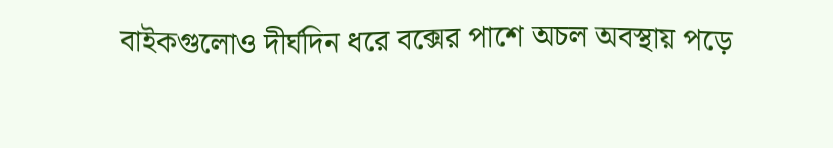বাইকগুলোও দীর্ঘদিন ধরে বক্সের পাশে অচল অবস্থায় পড়ে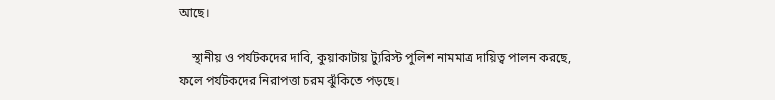আছে।

    স্থানীয় ও পর্যটকদের দাবি, কুয়াকাটায় ট্যুরিস্ট পুলিশ নামমাত্র দায়িত্ব পালন করছে, ফলে পর্যটকদের নিরাপত্তা চরম ঝুঁকিতে পড়ছে।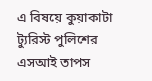এ বিষয়ে কুয়াকাটা ট্যুরিস্ট পুলিশের এসআই তাপস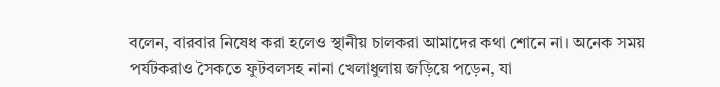বলেন, বারবার নিষেধ করা হলেও স্থানীয় চালকরা আমাদের কথা শোনে না। অনেক সময় পর্যটকরাও সৈকতে ফুটবলসহ নানা খেলাধুলায় জড়িয়ে পড়েন, যা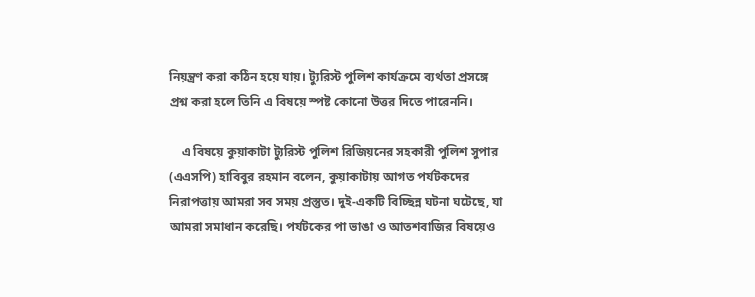নিয়ন্ত্রণ করা কঠিন হয়ে যায়। ট্যুরিস্ট পুলিশ কার্যক্রমে ব্যর্থতা প্রসঙ্গে প্রশ্ন করা হলে তিনি এ বিষয়ে স্পষ্ট কোনো উত্তর দিতে পারেননি।

    এ বিষয়ে কুয়াকাটা ট্যুরিস্ট পুলিশ রিজিয়নের সহকারী পুলিশ সুপার (এএসপি) হাবিবুর রহমান বলেন, কুয়াকাটায় আগত পর্যটকদের নিরাপত্তায় আমরা সব সময় প্রস্তুত। দুই-একটি বিচ্ছিন্ন ঘটনা ঘটেছে, যা আমরা সমাধান করেছি। পর্যটকের পা ভাঙা ও আতশবাজির বিষয়েও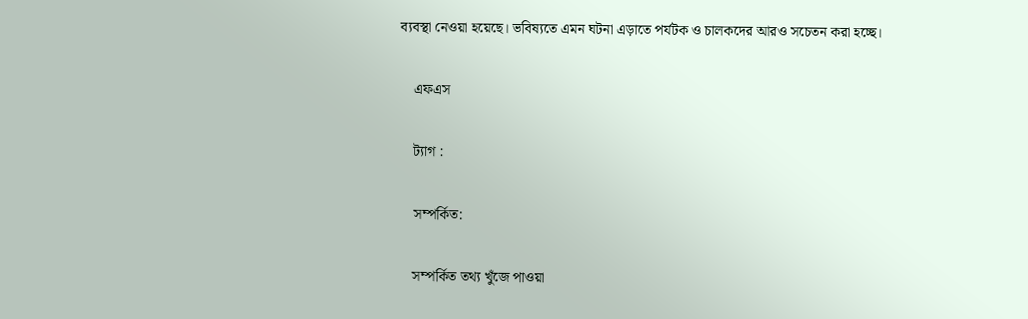ব্যবস্থা নেওয়া হয়েছে। ভবিষ্যতে এমন ঘটনা এড়াতে পর্যটক ও চালকদের আরও সচেতন করা হচ্ছে।

    এফএস

    ট্যাগ :

    সম্পর্কিত:

    সম্পর্কিত তথ্য খুঁজে পাওয়া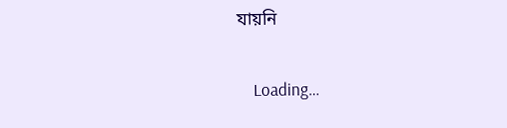যায়নি

    Loading…